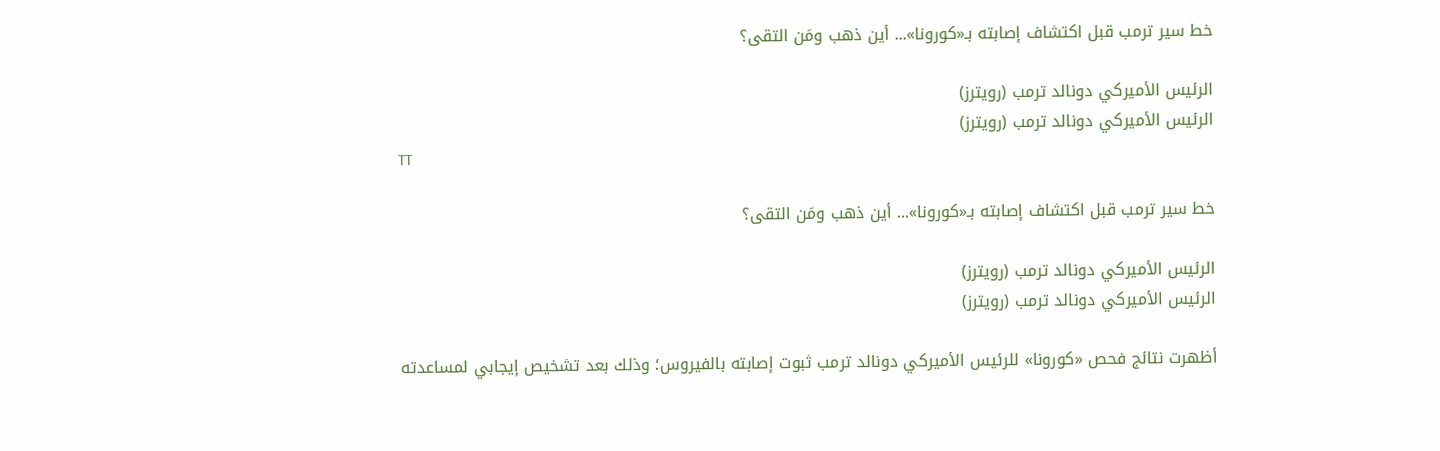خط سير ترمب قبل اكتشاف إصابته بـ«كورونا»... أين ذهب ومَن التقى؟

الرئيس الأميركي دونالد ترمب (رويترز)
الرئيس الأميركي دونالد ترمب (رويترز)
TT

خط سير ترمب قبل اكتشاف إصابته بـ«كورونا»... أين ذهب ومَن التقى؟

الرئيس الأميركي دونالد ترمب (رويترز)
الرئيس الأميركي دونالد ترمب (رويترز)

أظهرت نتائج فحص «كورونا» للرئيس الأميركي دونالد ترمب ثبوت إصابته بالفيروس؛ وذلك بعد تشخيص إيجابي لمساعدته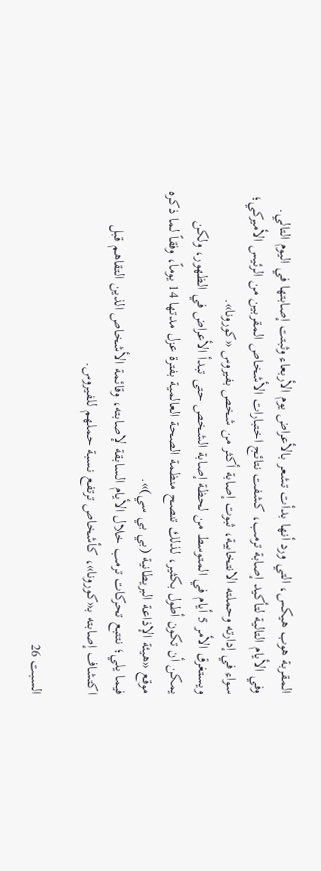المقربة هوب هيكس، التي ورد أنها بدأت تشعر بالأعراض يوم الأربعاء وثبتت إصابتها في اليوم التالي.
وفي الأيام التالية لتأكيد إصابة ترمب، كشفت نتائج اختبارات الأشخاص المقربين من الرئيس الأميركي؛ سواء في إدارته وحملته الانتخابية، ثبوت إصابة أكثر من شخص بفيروس «كورونا».
ويستغرق الأمر 5 أيام في المتوسط من لحظة إصابة الشخص حتى تبدأ الأعراض في الظهور، ولكن يمكن أن تكون أطول بكثير، لذلك تنصح منظمة الصحة العالمية بفترة عزل مدتها 14 يوماً، وفقاً لما ذكره موقع «هيئة الإذاعة البريطانية (بي بي سي)».
فيما يلي؛ نتتبع تحركات ترمب خلال الأيام السابقة لإصابته، وقائمة الأشخاص الذين التقاهم قبل اكتشاف إصابته بـ«كورونا»، كأشخاص ترتفع نسبة حملهم للفيروس.

السبت 26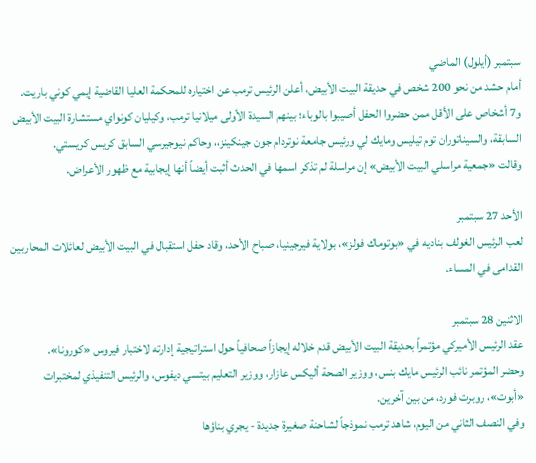سبتمبر (أيلول) الماضي
أمام حشد من نحو 200 شخص في حديقة البيت الأبيض، أعلن الرئيس ترمب عن اختياره للمحكمة العليا القاضية إيمي كوني باريت.
و7 أشخاص على الأقل ممن حضروا الحفل أصيبوا بالوباء؛ بينهم السيدة الأولى ميلانيا ترمب، وكيليان كونواي مستشارة البيت الأبيض السابقة، والسيناتوران توم تيليس ومايك لي ورئيس جامعة نوتردام جون جينكينز،، وحاكم نيوجيرسي السابق كريس كريستي.
وقالت «جمعية مراسلي البيت الأبيض» إن مراسلة لم تذكر اسمها في الحدث أثبت أيضاً أنها إيجابية مع ظهور الأعراض.

الأحد 27 سبتمبر
لعب الرئيس الغولف بناديه في «بوتوماك فولز»، بولاية فيرجينيا، صباح الأحد، وقاد حفل استقبال في البيت الأبيض لعائلات المحاربين القدامى في المساء.

الاثنين 28 سبتمبر
عقد الرئيس الأميركي مؤتمراً بحديقة البيت الأبيض قدم خلاله إيجازاً صحافياً حول استراتيجية إدارته لاختبار فيروس «كورونا».
وحضر المؤتمر نائب الرئيس مايك بنس، ووزير الصحة أليكس عازار، ووزير التعليم بيتسي ديفوس، والرئيس التنفيذي لمختبرات «أبوت»، روبرت فورد، من بين آخرين.
وفي النصف الثاني من اليوم، شاهد ترمب نموذجاً لشاحنة صغيرة جديدة - يجري بناؤها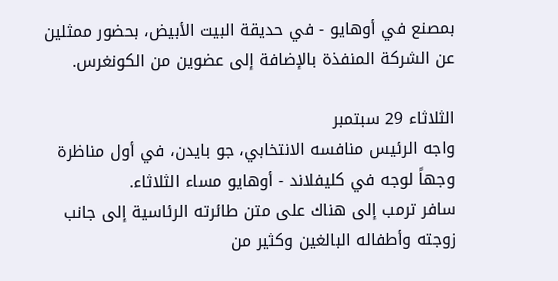بمصنع في أوهايو - في حديقة البيت الأبيض، بحضور ممثلين عن الشركة المنفذة بالإضافة إلى عضوين من الكونغرس.

الثلاثاء 29 سبتمبر
واجه الرئيس منافسه الانتخابي، جو بايدن، في أول مناظرة وجهاً لوجه في كليفلاند - أوهايو مساء الثلاثاء.
سافر ترمب إلى هناك على متن طائرته الرئاسية إلى جانب زوجته وأطفاله البالغين وكثير من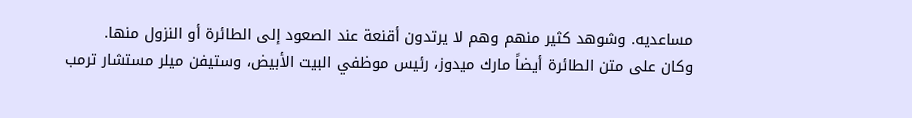مساعديه. وشوهد كثير منهم وهم لا يرتدون أقنعة عند الصعود إلى الطائرة أو النزول منها.
وكان على متن الطائرة أيضاً مارك ميدوز، رئيس موظفي البيت الأبيض، وستيفن ميلر مستشار ترمب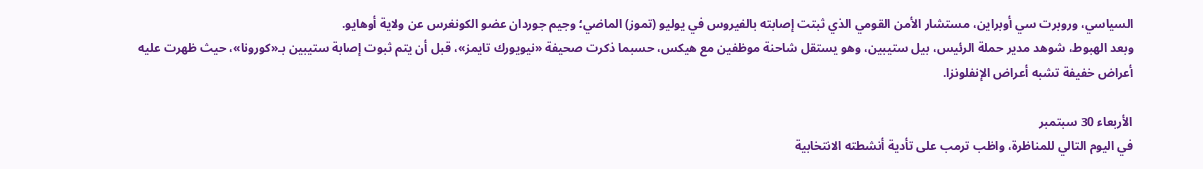السياسي، وروبرت سي أوبراين، مستشار الأمن القومي الذي ثبتت إصابته بالفيروس في يوليو (تموز) الماضي؛ وجيم جوردان عضو الكونغرس عن ولاية أوهايو.
وبعد الهبوط، شوهد مدير حملة الرئيس، بيل ستيبين، وهو يستقل شاحنة موظفين مع هيكس، حسبما ذكرت صحيفة «نيويورك تايمز»، قبل أن يتم ثبوت إصابة ستيبين بـ«كورونا»، حيث ظهرت عليه أعراض خفيفة تشبه أعراض الإنفلونزا.

الأربعاء 30 سبتمبر
في اليوم التالي للمناظرة، واظب ترمب على تأدية أنشطته الانتخابية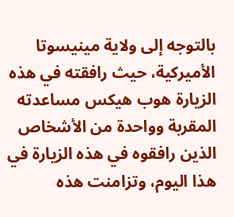بالتوجه إلى ولاية مينيسوتا الأميركية، حيث رافقته في هذه الزيارة هوب هيكس مساعدته المقربة وواحدة من الأشخاص الذين رافقوه في هذه الزيارة في هذا اليوم، وتزامنت هذه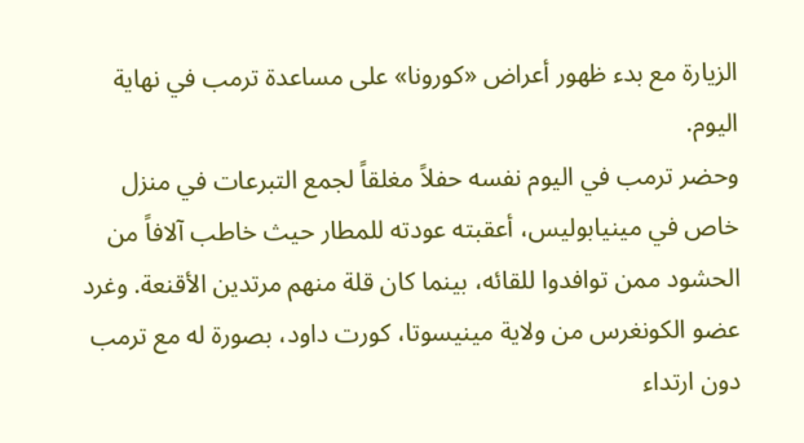الزيارة مع بدء ظهور أعراض «كورونا» على مساعدة ترمب في نهاية اليوم.
وحضر ترمب في اليوم نفسه حفلاً مغلقاً لجمع التبرعات في منزل خاص في مينيابوليس، أعقبته عودته للمطار حيث خاطب آلافاً من الحشود ممن توافدوا للقائه، بينما كان قلة منهم مرتدين الأقنعة. وغرد عضو الكونغرس من ولاية مينيسوتا، كورت داود، بصورة له مع ترمب دون ارتداء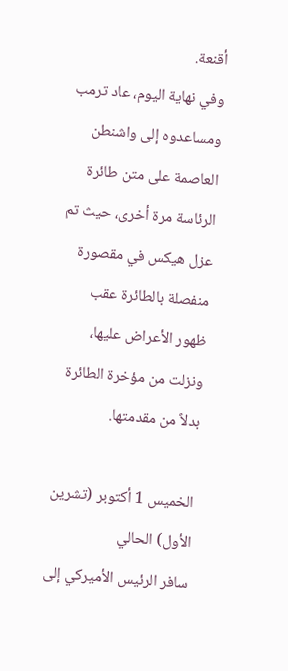أقنعة.
وفي نهاية اليوم، عاد ترمب ومساعدوه إلى واشنطن العاصمة على متن طائرة الرئاسة مرة أخرى، حيث تم عزل هيكس في مقصورة منفصلة بالطائرة عقب ظهور الأعراض عليها، ونزلت من مؤخرة الطائرة بدلاً من مقدمتها.

الخميس 1 أكتوبر (تشرين الأول) الحالي
سافر الرئيس الأميركي إلى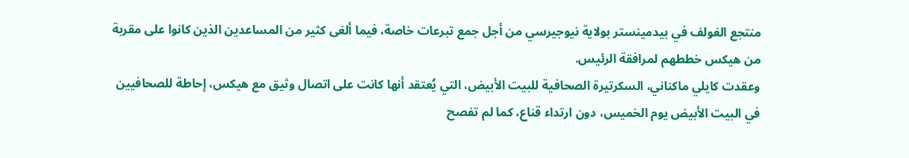منتجع الغولف في بيدمينستر بولاية نيوجيرسي من أجل جمع تبرعات خاصة، فيما ألغى كثير من المساعدين الذين كانوا على مقربة من هيكس خططهم لمرافقة الرئيس.
وعقدت كايلي ماكناني، السكرتيرة الصحافية للبيت الأبيض، التي يُعتقد أنها كانت على اتصال وثيق مع هيكس، إحاطة للصحافيين في البيت الأبيض يوم الخميس، دون ارتداء قناع، كما لم تفصح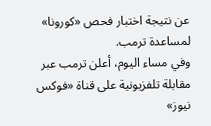عن نتيجة اختبار فحص «كورونا» لمساعدة ترمب.
وفي مساء اليوم، أعلن ترمب عبر مقابلة تلفزيونية على قناة «فوكس نيوز»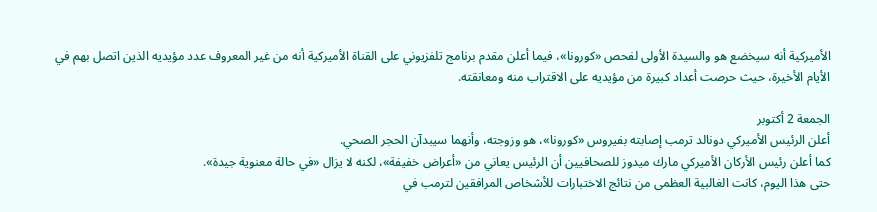الأميركية أنه سيخضع هو والسيدة الأولى لفحص «كورونا»، فيما أعلن مقدم برنامج تلفزيوني على القناة الأميركية أنه من غير المعروف عدد مؤيديه الذين اتصل بهم في الأيام الأخيرة، حيث حرصت أعداد كبيرة من مؤيديه على الاقتراب منه ومعانقته.

الجمعة 2 أكتوبر
أعلن الرئيس الأميركي دونالد ترمب إصابته بفيروس «كورونا»، هو وزوجته، وأنهما سيبدآن الحجر الصحي.
كما أعلن رئيس الأركان الأميركي مارك ميدوز للصحافيين أن الرئيس يعاني من «أعراض خفيفة»، لكنه لا يزال «في حالة معنوية جيدة».
حتى هذا اليوم، كانت الغالبية العظمى من نتائج الاختبارات للأشخاص المرافقين لترمب في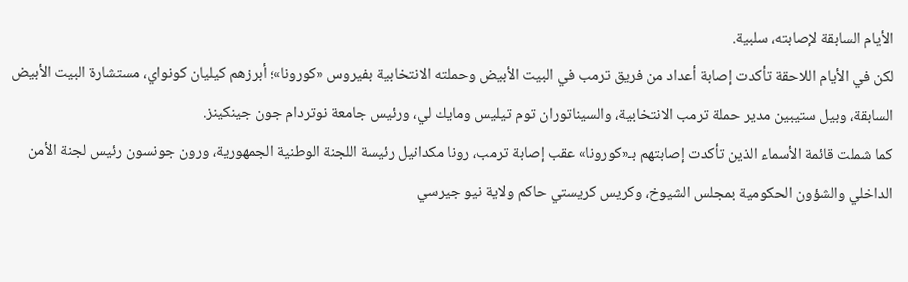الأيام السابقة لإصابته، سلبية.
لكن في الأيام اللاحقة تأكدت إصابة أعداد من فريق ترمب في البيت الأبيض وحملته الانتخابية بفيروس «كورونا»؛ أبرزهم كيليان كونواي، مستشارة البيت الأبيض السابقة، وبيل ستيبين مدير حملة ترمب الانتخابية، والسيناتوران توم تيليس ومايك لي، ورئيس جامعة نوتردام جون جينكينز.
كما شملت قائمة الأسماء الذين تأكدت إصابتهم بـ«كورونا» عقب إصابة ترمب، رونا مكدانيل رئيسة اللجنة الوطنية الجمهورية، ورون جونسون رئيس لجنة الأمن الداخلي والشؤون الحكومية بمجلس الشيوخ، وكريس كريستي حاكم ولاية نيو جيرسي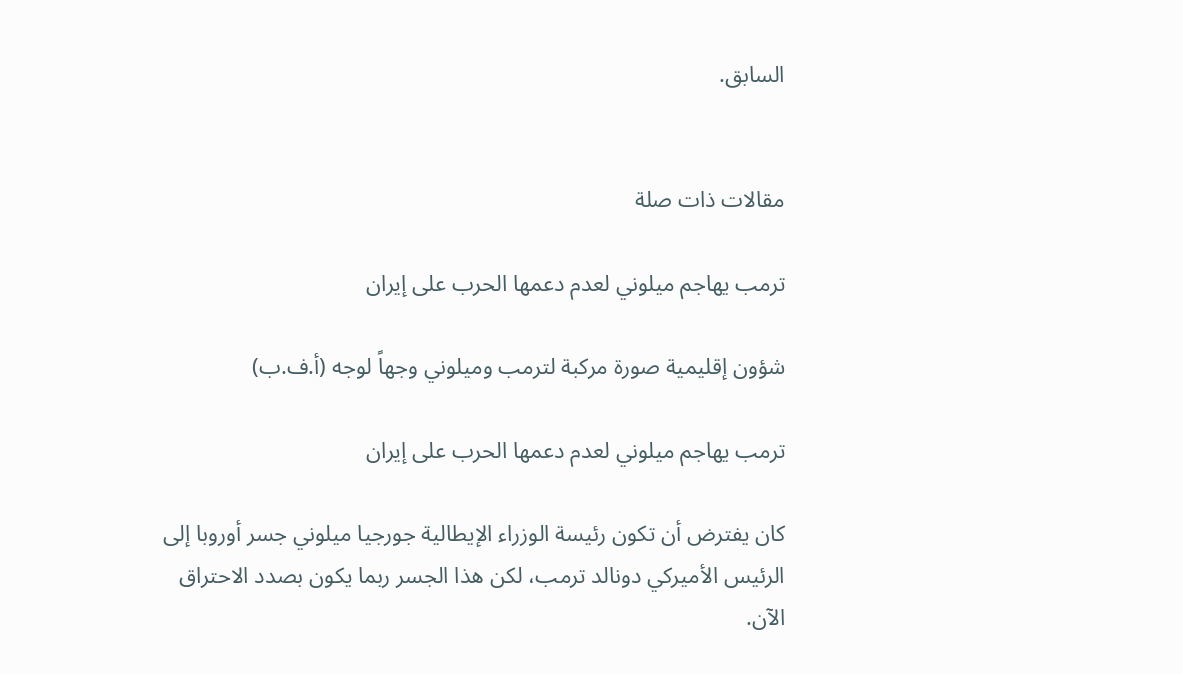السابق.


مقالات ذات صلة

ترمب يهاجم ميلوني لعدم دعمها الحرب على إيران

شؤون إقليمية صورة مركبة لترمب وميلوني وجهاً لوجه (أ.ف.ب)

ترمب يهاجم ميلوني لعدم دعمها الحرب على إيران

كان يفترض أن تكون رئيسة الوزراء الإيطالية جورجيا ميلوني جسر أوروبا إلى الرئيس الأميركي دونالد ترمب، لكن هذا الجسر ربما يكون بصدد الاحتراق الآن.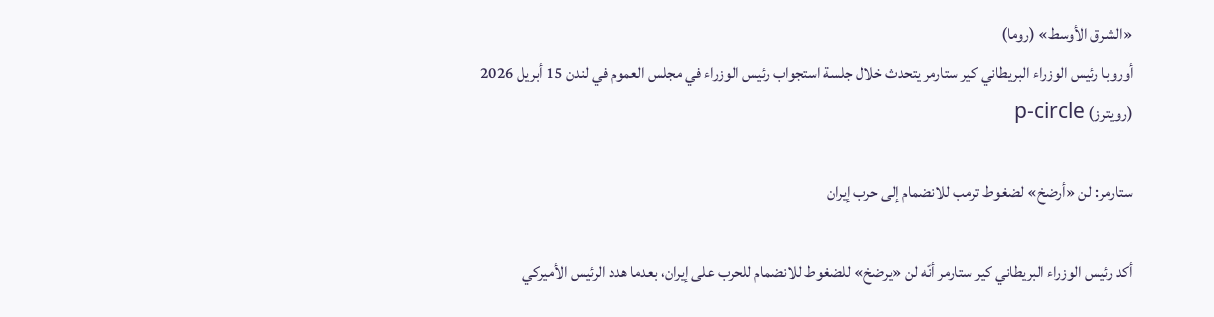«الشرق الأوسط» (روما)
أوروبا رئيس الوزراء البريطاني كير ستارمر يتحدث خلال جلسة استجواب رئيس الوزراء في مجلس العموم في لندن 15 أبريل 2026 (رويترز) p-circle

ستارمر: لن «أرضخ» لضغوط ترمب للانضمام إلى حرب إيران

أكد رئيس الوزراء البريطاني كير ستارمر أنّه لن «يرضخ» للضغوط للانضمام للحرب على إيران، بعدما هدد الرئيس الأميركي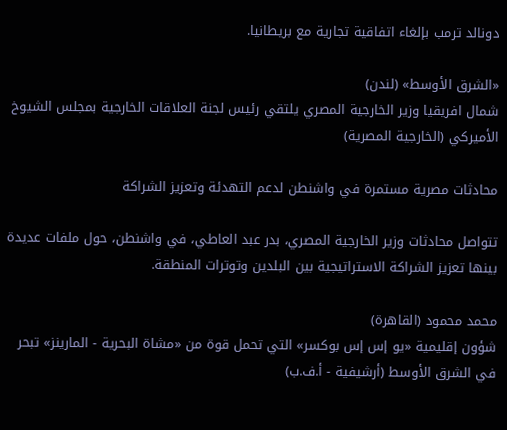دونالد ترمب بإلغاء اتفاقية تجارية مع بريطانيا.

«الشرق الأوسط» (لندن)
شمال افريقيا وزير الخارجية المصري يلتقي رئيس لجنة العلاقات الخارجية بمجلس الشيوخ الأميركي (الخارجية المصرية)

محادثات مصرية مستمرة في واشنطن لدعم التهدئة وتعزيز الشراكة

تتواصل محادثات وزير الخارجية المصري، بدر عبد العاطي، في واشنطن، حول ملفات عديدة بينها تعزيز الشراكة الاستراتيجية بين البلدين وتوترات المنطقة.

محمد محمود (القاهرة)
شؤون إقليمية «يو إس إس بوكسر» التي تحمل قوة من «مشاة البحرية - المارينز» تبحر في الشرق الأوسط (أرشيفية - أ.ف.ب)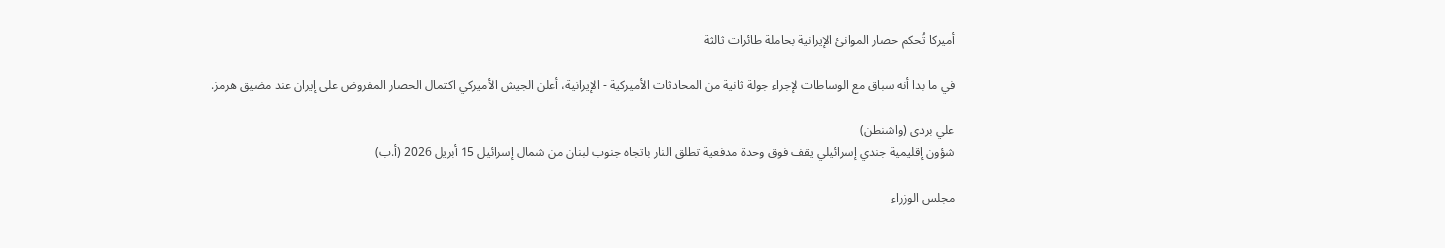أميركا تُحكم حصار الموانئ الإيرانية بحاملة طائرات ثالثة

في ما بدا أنه سباق مع الوساطات لإجراء جولة ثانية من المحادثات الأميركية - الإيرانية، أعلن الجيش الأميركي اكتمال الحصار المفروض على إيران عند مضيق هرمز.

علي بردى (واشنطن)
شؤون إقليمية جندي إسرائيلي يقف فوق وحدة مدفعية تطلق النار باتجاه جنوب لبنان من شمال إسرائيل 15 أبريل 2026 (أ.ب)

مجلس الوزراء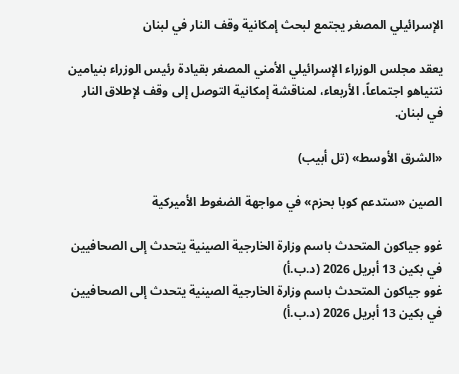الإسرائيلي المصغر يجتمع لبحث إمكانية وقف النار في لبنان

يعقد مجلس ‌الوزراء الإسرائيلي ‌الأمني المصغر ‌بقيادة رئيس الوزراء بنيامين نتنياهو اجتماعاً، الأربعاء، لمناقشة إمكانية التوصل ‌إلى وقف لإطلاق النار في لبنان.

«الشرق الأوسط» (تل أبيب)

الصين «ستدعم كوبا بحزم» في مواجهة الضغوط الأميركية

غوو جياكون المتحدث باسم وزارة الخارجية الصينية يتحدث إلى الصحافيين في بكين 13 أبريل 2026 (د.ب.أ)
غوو جياكون المتحدث باسم وزارة الخارجية الصينية يتحدث إلى الصحافيين في بكين 13 أبريل 2026 (د.ب.أ)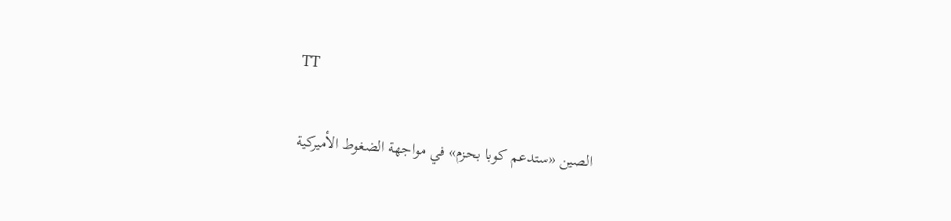TT

الصين «ستدعم كوبا بحزم» في مواجهة الضغوط الأميركية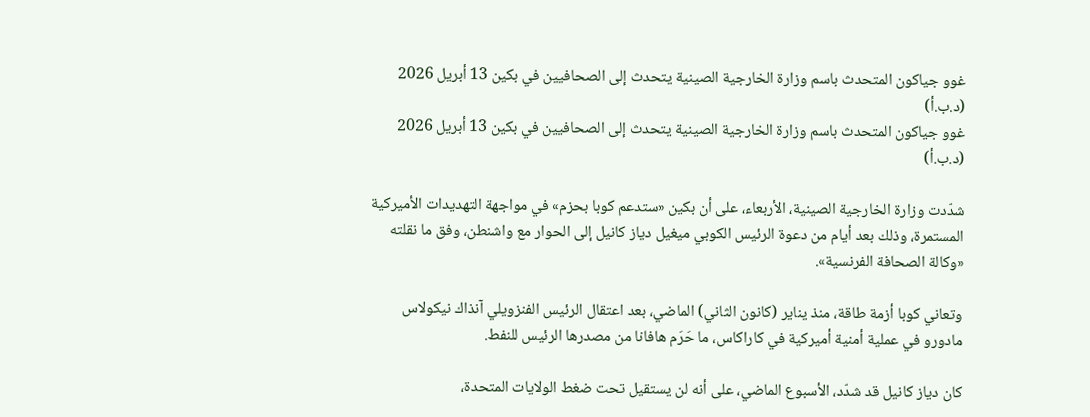غوو جياكون المتحدث باسم وزارة الخارجية الصينية يتحدث إلى الصحافيين في بكين 13 أبريل 2026 (د.ب.أ)
غوو جياكون المتحدث باسم وزارة الخارجية الصينية يتحدث إلى الصحافيين في بكين 13 أبريل 2026 (د.ب.أ)

شدّدت وزارة الخارجية الصينية، الأربعاء، على أن بكين «ستدعم كوبا بحزم» في مواجهة التهديدات الأميركية المستمرة، وذلك بعد أيام من دعوة الرئيس الكوبي ميغيل دياز كانيل إلى الحوار مع واشنطن، وفق ما نقلته «وكالة الصحافة الفرنسية».

وتعاني كوبا أزمة طاقة، منذ يناير (كانون الثاني) الماضي، بعد اعتقال الرئيس الفنزويلي آنذاك نيكولاس مادورو في عملية أمنية أميركية في كاراكاس، ما حَرَم هافانا من مصدرها الرئيس للنفط.

كان دياز كانيل قد شدّد، الأسبوع الماضي، على أنه لن يستقيل تحت ضغط الولايات المتحدة،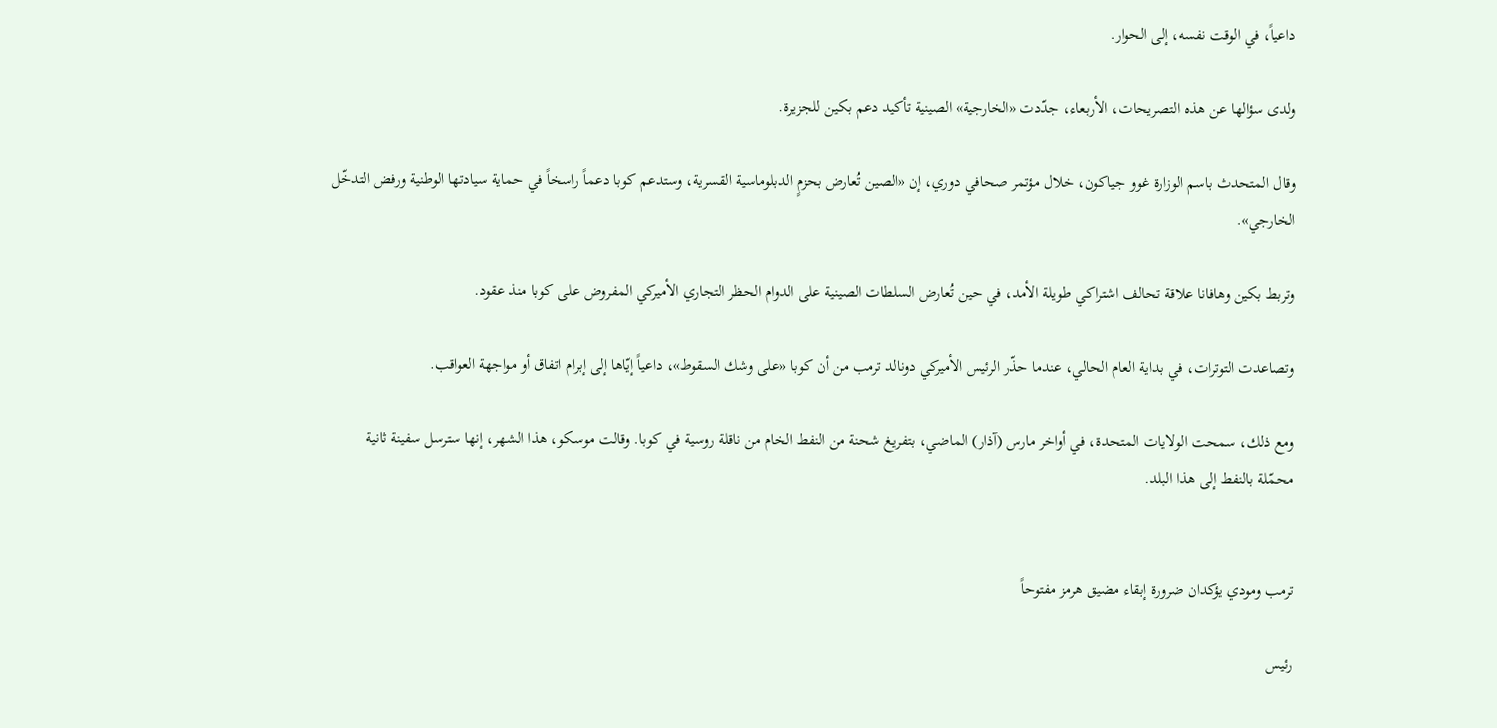داعياً، في الوقت نفسه، إلى الحوار.

ولدى سؤالها عن هذه التصريحات، الأربعاء، جدّدت «الخارجية» الصينية تأكيد دعم بكين للجزيرة.

وقال المتحدث باسم الوزارة غوو جياكون، خلال مؤتمر صحافي دوري، إن «الصين تُعارض بحزمٍ الدبلوماسية القسرية، وستدعم كوبا دعماً راسخاً في حماية سيادتها الوطنية ورفض التدخّل الخارجي».

وتربط بكين وهافانا علاقة تحالف اشتراكي طويلة الأمد، في حين تُعارض السلطات الصينية على الدوام الحظر التجاري الأميركي المفروض على كوبا منذ عقود.

وتصاعدت التوترات، في بداية العام الحالي، عندما حذّر الرئيس الأميركي دونالد ترمب من أن كوبا «على وشك السقوط»، داعياً إيّاها إلى إبرام اتفاق أو مواجهة العواقب.

ومع ذلك، سمحت الولايات المتحدة، في أواخر مارس (آذار) الماضي، بتفريغ شحنة من النفط الخام من ناقلة روسية في كوبا. وقالت موسكو، هذا الشهر، إنها سترسل سفينة ثانية محمّلة بالنفط إلى هذا البلد.


ترمب ومودي يؤكدان ضرورة إبقاء مضيق هرمز مفتوحاً

رئيس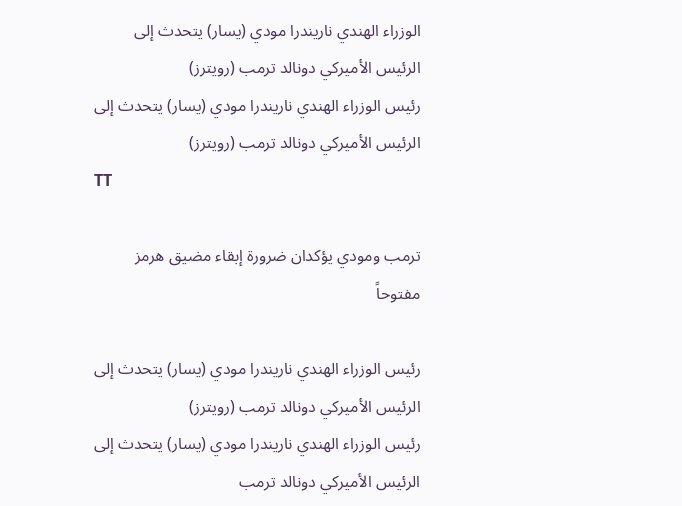الوزراء الهندي ناريندرا مودي (يسار) يتحدث إلى الرئيس الأميركي دونالد ترمب (رويترز)
رئيس الوزراء الهندي ناريندرا مودي (يسار) يتحدث إلى الرئيس الأميركي دونالد ترمب (رويترز)
TT

ترمب ومودي يؤكدان ضرورة إبقاء مضيق هرمز مفتوحاً

رئيس الوزراء الهندي ناريندرا مودي (يسار) يتحدث إلى الرئيس الأميركي دونالد ترمب (رويترز)
رئيس الوزراء الهندي ناريندرا مودي (يسار) يتحدث إلى الرئيس الأميركي دونالد ترمب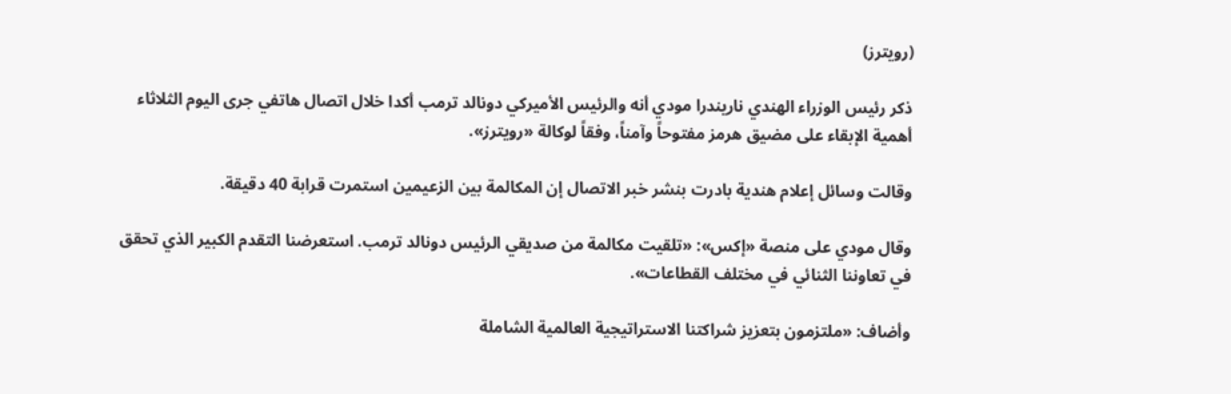(رويترز)

ذكر رئيس الوزراء الهندي ناريندرا مودي أنه والرئيس الأميركي دونالد ترمب أكدا خلال اتصال هاتفي جرى اليوم الثلاثاء أهمية الإبقاء على مضيق هرمز مفتوحاً وآمناً، وفقاً لوكالة «رويترز».

وقالت وسائل إعلام هندية بادرت بنشر خبر الاتصال ‌إن المكالمة بين ‌الزعيمين استمرت ‌قرابة 40 دقيقة.

وقال مودي على منصة «إكس»: «تلقيت مكالمة من صديقي الرئيس دونالد ترمب. استعرضنا التقدم الكبير الذي تحقق في تعاوننا الثنائي في مختلف القطاعات».

وأضاف: «ملتزمون بتعزيز شراكتنا الاستراتيجية ‌العالمية ‌الشاملة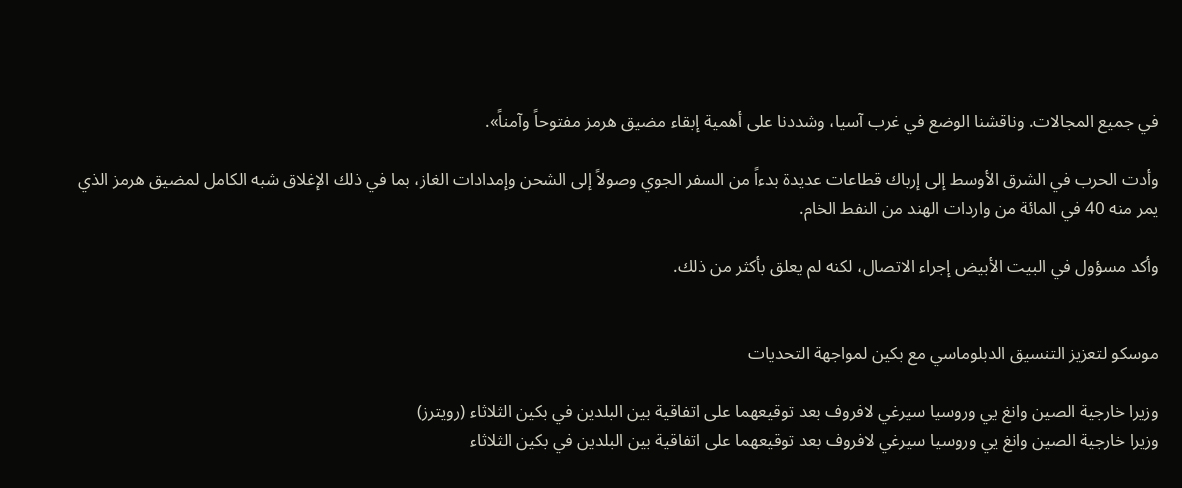في جميع المجالات. وناقشنا ‌الوضع في غرب آسيا، ‌وشددنا على أهمية إبقاء مضيق هرمز مفتوحاً وآمناً».

وأدت الحرب في الشرق الأوسط إلى إرباك ‌قطاعات عديدة بدءاً من السفر الجوي وصولاً إلى الشحن وإمدادات الغاز، بما في ذلك الإغلاق شبه الكامل لمضيق هرمز الذي يمر منه 40 في المائة من واردات الهند من النفط الخام.

وأكد مسؤول في البيت الأبيض إجراء الاتصال، لكنه لم يعلق بأكثر من ذلك.


موسكو لتعزيز التنسيق الدبلوماسي مع بكين لمواجهة التحديات

وزيرا خارجية الصين وانغ يي وروسيا سيرغي لافروف بعد توقيعهما على اتفاقية بين البلدين في بكين الثلاثاء (رويترز)
وزيرا خارجية الصين وانغ يي وروسيا سيرغي لافروف بعد توقيعهما على اتفاقية بين البلدين في بكين الثلاثاء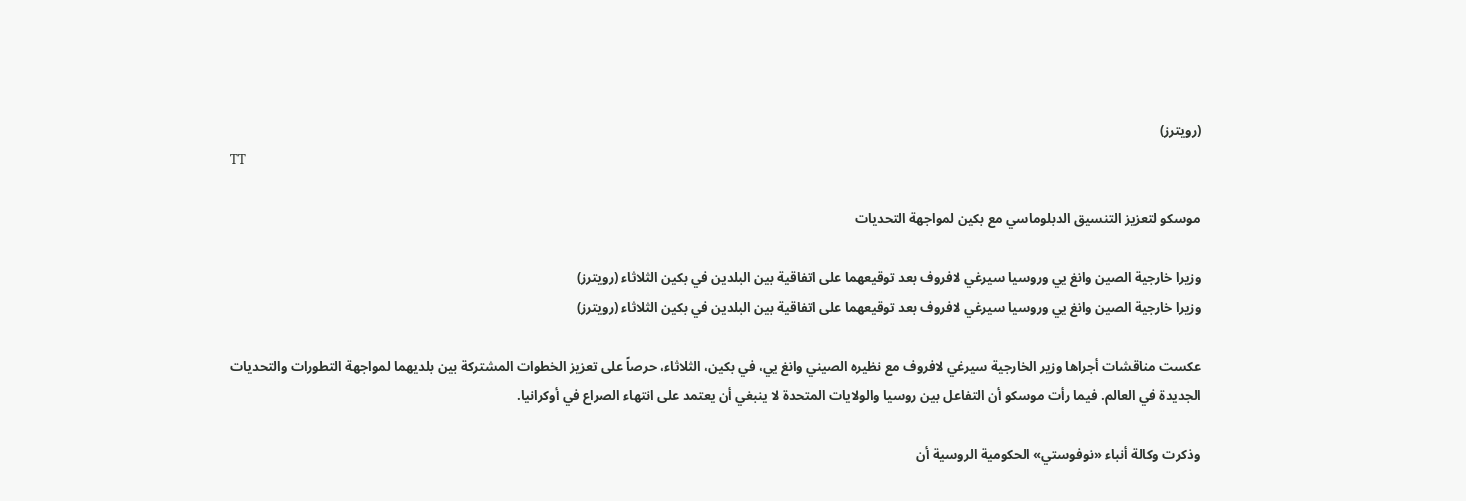(رويترز)
TT

موسكو لتعزيز التنسيق الدبلوماسي مع بكين لمواجهة التحديات

وزيرا خارجية الصين وانغ يي وروسيا سيرغي لافروف بعد توقيعهما على اتفاقية بين البلدين في بكين الثلاثاء (رويترز)
وزيرا خارجية الصين وانغ يي وروسيا سيرغي لافروف بعد توقيعهما على اتفاقية بين البلدين في بكين الثلاثاء (رويترز)

عكست مناقشات أجراها وزير الخارجية سيرغي لافروف مع نظيره الصيني وانغ يي، في بكين، الثلاثاء، حرصاً على تعزيز الخطوات المشتركة بين بلديهما لمواجهة التطورات والتحديات الجديدة في العالم. فيما رأت موسكو أن التفاعل بين روسيا والولايات المتحدة لا ينبغي أن يعتمد على انتهاء الصراع في أوكرانيا.

وذكرت وكالة أنباء «نوفوستي» الحكومية الروسية أن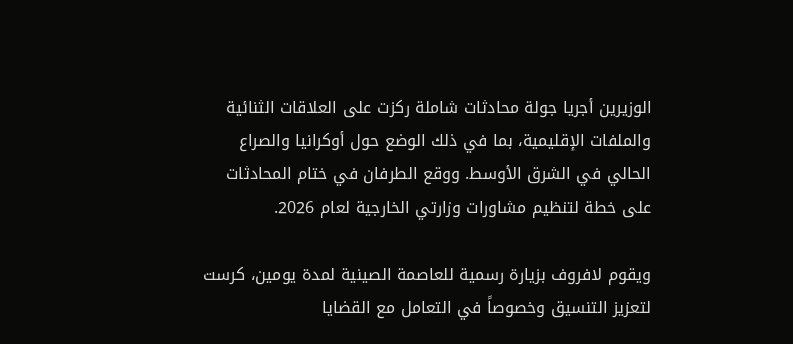الوزيرين أجريا جولة محادثات شاملة ركزت على العلاقات الثنائية والملفات الإقليمية، بما في ذلك الوضع حول أوكرانيا والصراع الحالي في الشرق الأوسط. ووقع الطرفان في ختام المحادثات على خطة لتنظيم مشاورات وزارتي الخارجية لعام 2026.

ويقوم لافروف بزيارة رسمية للعاصمة الصينية لمدة يومين، كرست لتعزيز التنسيق وخصوصاً في التعامل مع القضايا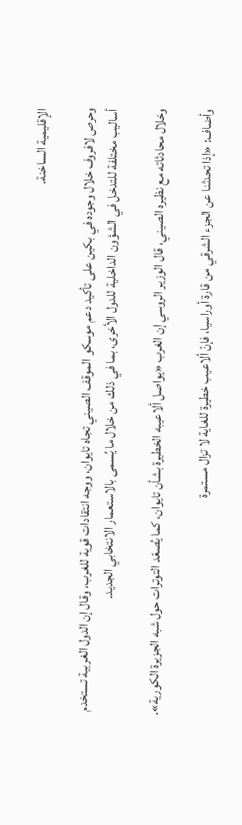الإقليمية الساخنة.

وحرص لافروف خلال وجوده في بكين على تأكيد دعم موسكو الموقف الصيني تجاه تايوان، ووجه انتقادات قوية للغرب، وقال إن الدول الغربية تستخدم أساليب مختلفة للتدخل في الشؤون الداخلية للدول الأخرى، بما في ذلك من خلال ما يُسمى بالاستعمار الانتخابي الجديد.

وخلال محادثاته مع نظيره الصيني، قال الوزير الروسي إن الغرب «يواصل ألاعيبه الخطيرة بشأن تايوان، كما يُصعّد التوترات حول شبه الجزيرة الكورية».

وأضاف: «إذا تحدثنا عن الجزء الشرقي من قارة أوراسيا، فإنّ ألاعيب خطيرة للغاية لا تزال مستمرة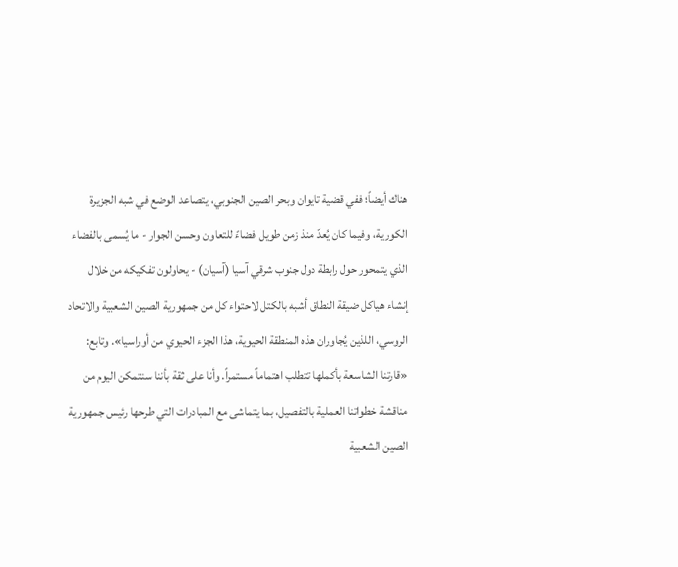هناك أيضاً؛ ففي قضية تايوان وبحر الصين الجنوبي، يتصاعد الوضع في شبه الجزيرة الكورية، وفيما كان يُعدّ منذ زمن طويل فضاءً للتعاون وحسن الجوار - ما يُسمى بالفضاء الذي يتمحور حول رابطة دول جنوب شرقي آسيا (آسيان) - يحاولون تفكيكه من خلال إنشاء هياكل ضيقة النطاق أشبه بالكتل لاحتواء كل من جمهورية الصين الشعبية والاتحاد الروسي، اللذين يُجاوران هذه المنطقة الحيوية، هذا الجزء الحيوي من أوراسيا». وتابع: «قارتنا الشاسعة بأكملها تتطلب اهتماماً مستمراً. وأنا على ثقة بأننا سنتمكن اليوم من مناقشة خطواتنا العملية بالتفصيل، بما يتماشى مع المبادرات التي طرحها رئيس جمهورية الصين الشعبية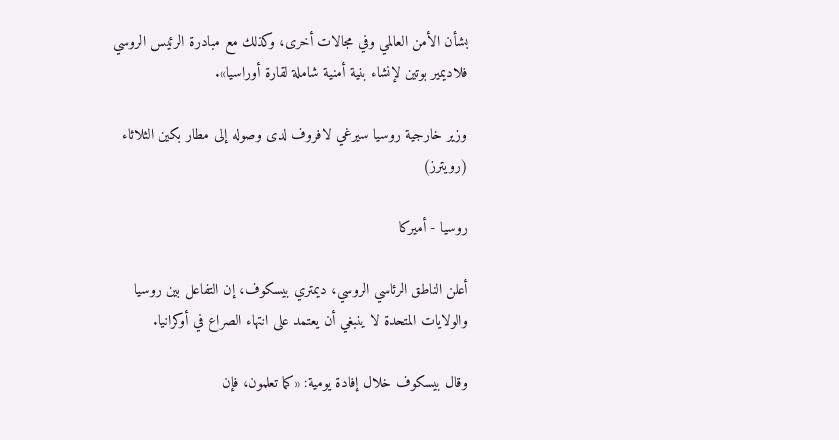بشأن الأمن العالمي وفي مجالات أخرى، وكذلك مع مبادرة الرئيس الروسي فلاديمير بوتين لإنشاء بنية أمنية شاملة لقارة أوراسيا».

وزير خارجية روسيا سيرغي لافروف لدى وصوله إلى مطار بكين الثلاثاء (رويترز)

روسيا - أميركا

أعلن الناطق الرئاسي الروسي، ديمتري بيسكوف، إن التفاعل بين روسيا والولايات المتحدة لا ينبغي أن يعتمد على انتهاء الصراع في أوكرانيا.

وقال بيسكوف خلال إفادة يومية: «كما تعلمون، فإن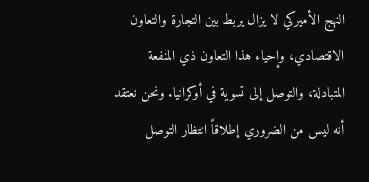النهج الأميركي لا يزال يربط بين التجارة والتعاون الاقتصادي، وإحياء هذا التعاون ذي المنفعة المتبادلة، والتوصل إلى تسوية في أوكرانيا. ونحن نعتقد أنه ليس من الضروري إطلاقاً انتظار التوصل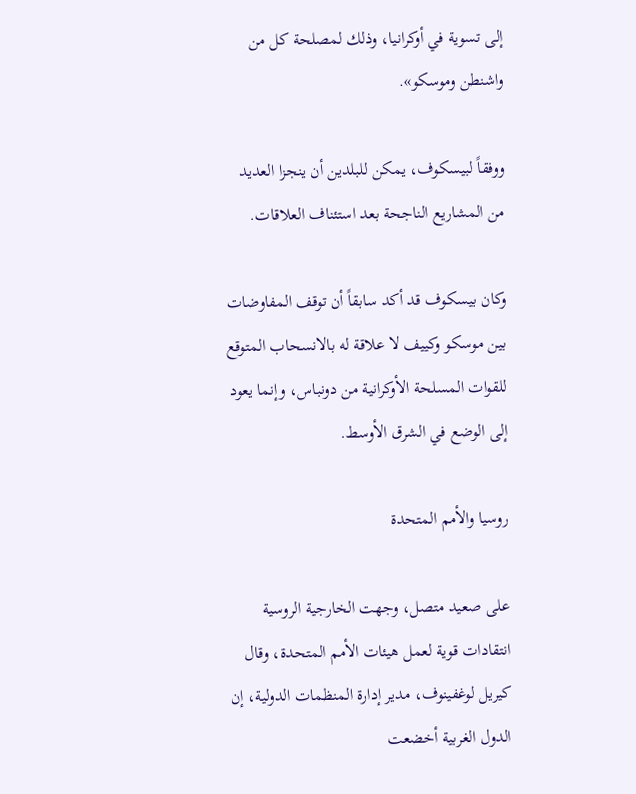إلى تسوية في أوكرانيا، وذلك لمصلحة كل من واشنطن وموسكو».

ووفقاً لبيسكوف، يمكن للبلدين أن ينجزا العديد من المشاريع الناجحة بعد استئناف العلاقات.

وكان بيسكوف قد أكد سابقاً أن توقف المفاوضات بين موسكو وكييف لا علاقة له بالانسحاب المتوقع للقوات المسلحة الأوكرانية من دونباس، وإنما يعود إلى الوضع في الشرق الأوسط.

روسيا والأمم المتحدة

على صعيد متصل، وجهت الخارجية الروسية انتقادات قوية لعمل هيئات الأمم المتحدة، وقال كيريل لوغفينوف، مدير إدارة المنظمات الدولية، إن الدول الغربية أخضعت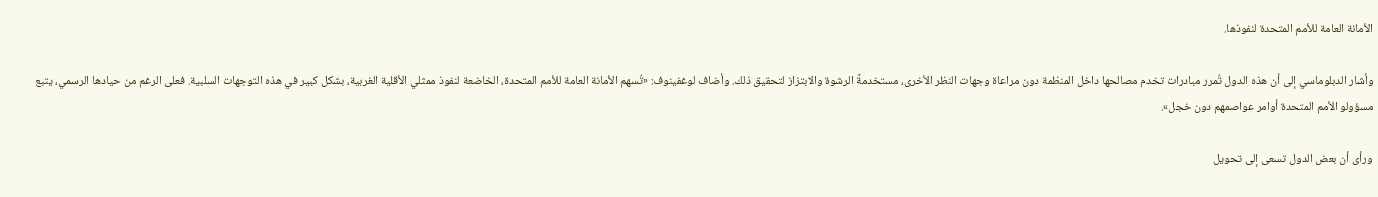الأمانة العامة للأمم المتحدة لنفوذها.

وأشار الدبلوماسي إلى أن هذه الدول تُمرر مبادرات تخدم مصالحها داخل المنظمة دون مراعاة وجهات النظر الأخرى، مستخدمةً الرشوة والابتزاز لتحقيق ذلك. وأضاف لوغفينوف: «تُسهم الأمانة العامة للأمم المتحدة، الخاضعة لنفوذ ممثلي الأقلية الغربية، بشكل كبير في هذه التوجهات السلبية. فعلى الرغم من حيادها الرسمي، يتبع مسؤولو الأمم المتحدة أوامر عواصمهم دون خجل».

ورأى أن بعض الدول تسعى إلى تحويل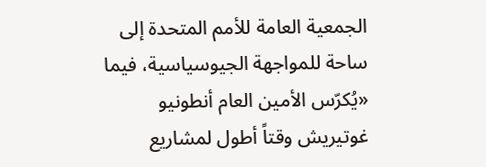الجمعية العامة للأمم المتحدة إلى ساحة للمواجهة الجيوسياسية، فيما «يُكرّس الأمين العام أنطونيو غوتيريش وقتاً أطول لمشاريع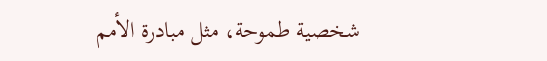شخصية طموحة، مثل مبادرة الأمم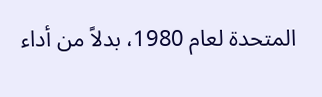المتحدة لعام 1980، بدلاً من أداء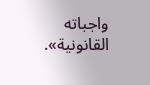واجباته القانونية».